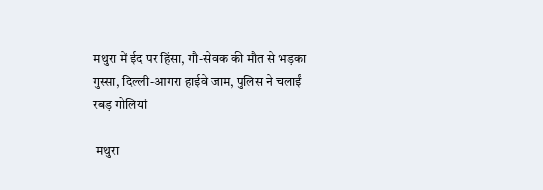मथुरा में ईद पर हिंसा, गौ-सेवक की मौत से भड़का गुस्सा, दिल्ली-आगरा हाईवे जाम, पुलिस ने चलाईं रबड़ गोलियां

 मथुरा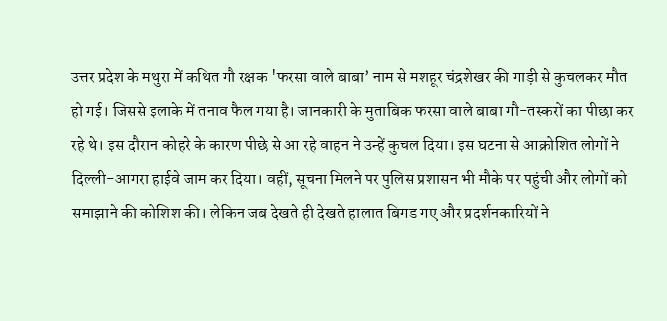उत्तर प्रदेश के मथुरा में कथित गौ रक्षक 'फरसा वाले बाबा’ नाम से मशहूर चंद्रशेखर की गाड़ी से कुचलकर मौत हो गई। जिससे इलाके में तनाव फैल गया है। जानकारी के मुताबिक फरसा वाले बाबा गौ-तस्करों का पीछा कर रहे थे। इस दौरान कोहरे के कारण पीछे से आ रहे वाहन ने उन्हें कुचल दिया। इस घटना से आक्रोशित लोगों ने दिल्ली-आगरा हाईवे जाम कर दिया। वहीं, सूचना मिलने पर पुलिस प्रशासन भी मौके पर पहुंची और लोगों को समाझाने की कोशिश की। लेकिन जब देखते ही देखते हालात बिगड गए और प्रदर्शनकारियों ने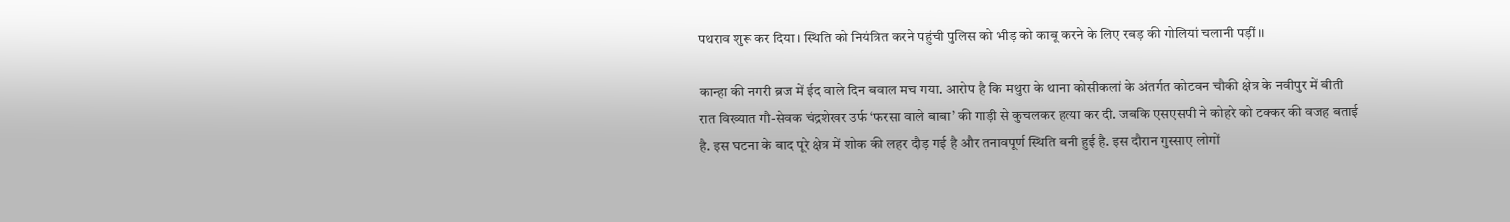पथराव शुरू कर दिया। स्थिति को नियंत्रित करने पहुंची पुलिस को भीड़ को काबू करने के लिए रबड़ की गोलियां चलानी पड़ीं।।

कान्हा की नगरी ब्रज में ईद वाले दिन बवाल मच गया. आरोप है कि मथुरा के थाना कोसीकलां के अंतर्गत कोटवन चौकी क्षेत्र के नवीपुर में बीती रात विख्यात गौ-सेवक चंद्रशेखर उर्फ ‘फरसा वाले बाबा’ की गाड़ी से कुचलकर हत्या कर दी. जबकि एसएसपी ने कोहरे को टक्कर की वजह बताई है. इस घटना के बाद पूरे क्षेत्र में शोक की लहर दौड़ गई है और तनावपूर्ण स्थिति बनी हुई है. इस दौरान गुस्साए लोगों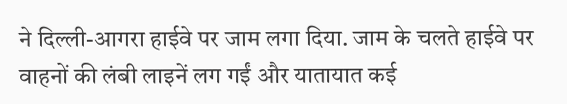ने दिल्ली-आगरा हाईवे पर जाम लगा दिया. जाम के चलते हाईवे पर वाहनों की लंबी लाइनें लग गईं और यातायात कई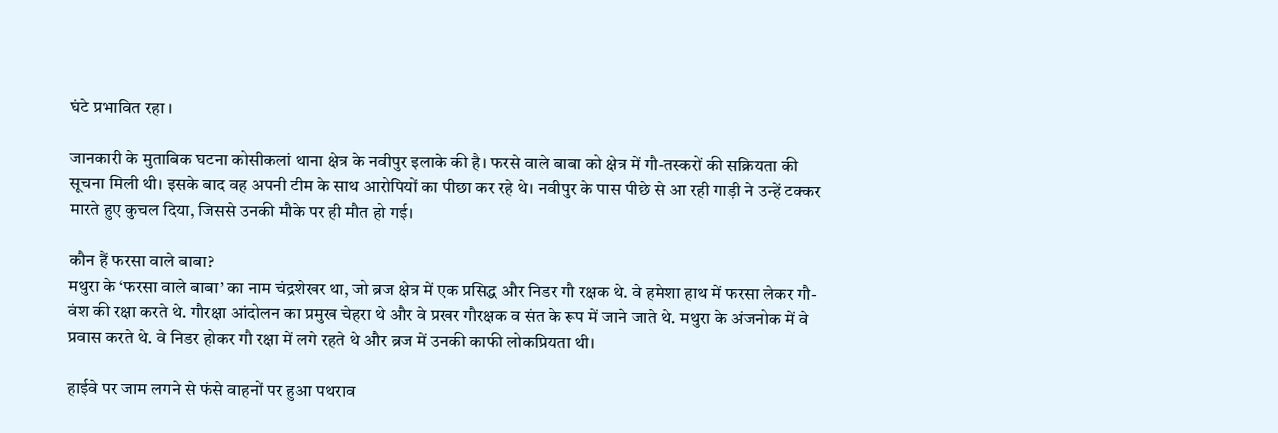घंटे प्रभावित रहा ।

जानकारी के मुताबिक घटना कोसीकलां थाना क्षेत्र के नवीपुर इलाके की है। फरसे वाले बाबा को क्षेत्र में गौ-तस्करों की सक्रियता की सूचना मिली थी। इसके बाद वह अपनी टीम के साथ आरोपियों का पीछा कर रहे थे। नवीपुर के पास पीछे से आ रही गाड़ी ने उन्हें टक्कर मारते हुए कुचल दिया, जिससे उनकी मौके पर ही मौत हो गई।

कौन हैं फरसा वाले बाबा?
मथुरा के ‘फरसा वाले बाबा’ का नाम चंद्रशेखर था, जो ब्रज क्षेत्र में एक प्रसिद्ध और निडर गौ रक्षक थे. वे हमेशा हाथ में फरसा लेकर गौ-वंश की रक्षा करते थे. गौरक्षा आंदोलन का प्रमुख चेहरा थे और वे प्रखर गौरक्षक व संत के रूप में जाने जाते थे. मथुरा के अंजनोक में वे प्रवास करते थे. वे निडर होकर गौ रक्षा में लगे रहते थे और ब्रज में उनकी काफी लोकप्रियता थी।

हाईवे पर जाम लगने से फंसे वाहनों पर हुआ पथराव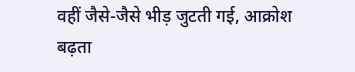वहीं जैसे-जैसे भीड़ जुटती गई, आक्रोश बढ़ता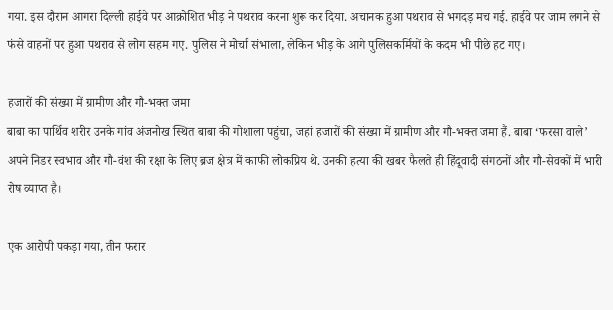गया. इस दौरान आगरा दिल्ली हाईवे पर आक्रोशित भीड़ ने पथराव करना शुरू कर दिया. अचानक हुआ पथराव से भगदड़ मच गई. हाईवे पर जाम लगने से फंसे वाहनों पर हुआ पथराव से लोग सहम गए. पुलिस ने मोर्चा संभाला, लेकिन भीड़ के आगे पुलिसकर्मियों के कदम भी पीछे हट गए।

हजारों की संख्या में ग्रामीण और गौ-भक्त जमा
बाबा का पार्थिव शरीर उनके गांव अंजनोख स्थित बाबा की गोशाला पहुंचा, जहां हजारों की संख्या में ग्रामीण और गौ-भक्त जमा हैं. बाबा ‘फरसा वाले’ अपने निडर स्वभाव और गौ-वंश की रक्षा के लिए ब्रज क्षेत्र में काफी लोकप्रिय थे. उनकी हत्या की खबर फैलते ही हिंदूवादी संगठनों और गौ-सेवकों में भारी रोष व्याप्त है।

एक आरोपी पकड़ा गया, तीन फरार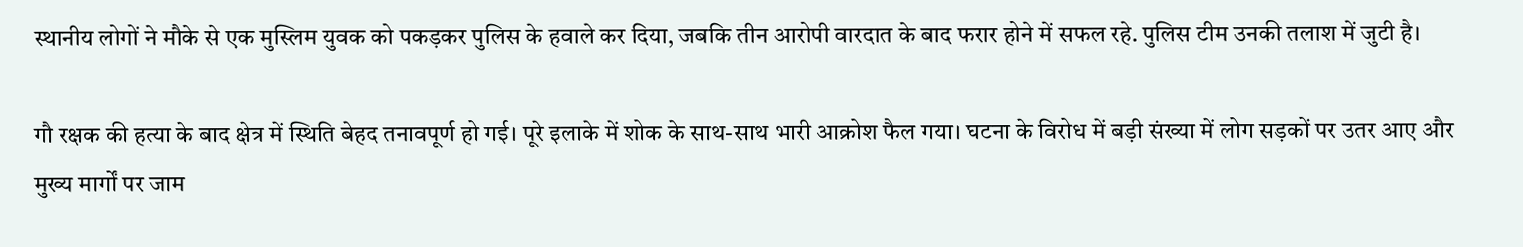स्थानीय लोगों ने मौके से एक मुस्लिम युवक को पकड़कर पुलिस के हवाले कर दिया, जबकि तीन आरोपी वारदात के बाद फरार होने में सफल रहे. पुलिस टीम उनकी तलाश में जुटी है।

गौ रक्षक की हत्या के बाद क्षेत्र में स्थिति बेहद तनावपूर्ण हो गई। पूरे इलाके में शोक के साथ-साथ भारी आक्रोश फैल गया। घटना के विरोध में बड़ी संख्या में लोग सड़कों पर उतर आए और मुख्य मार्गों पर जाम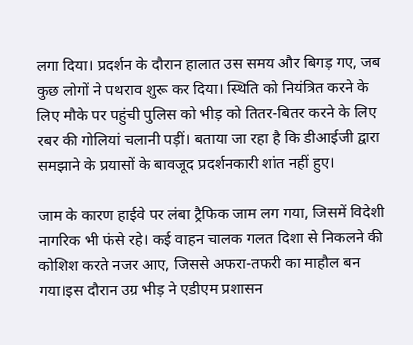लगा दिया। प्रदर्शन के दौरान हालात उस समय और बिगड़ गए, जब कुछ लोगों ने पथराव शुरू कर दिया। स्थिति को नियंत्रित करने के लिए मौके पर पहुंची पुलिस को भीड़ को तितर-बितर करने के लिए रबर की गोलियां चलानी पड़ीं। बताया जा रहा है कि डीआईजी द्वारा समझाने के प्रयासों के बावजूद प्रदर्शनकारी शांत नहीं हुए।

जाम के कारण हाईवे पर लंबा ट्रैफिक जाम लग गया, जिसमें विदेशी नागरिक भी फंसे रहे। कई वाहन चालक गलत दिशा से निकलने की कोशिश करते नजर आए, जिससे अफरा-तफरी का माहौल बन गया।इस दौरान उग्र भीड़ ने एडीएम प्रशासन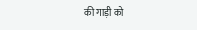की गाड़ी को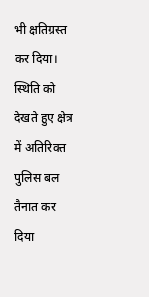भी क्षतिग्रस्त कर दिया। स्थिति को देखते हुए क्षेत्र में अतिरिक्त पुलिस बल तैनात कर दिया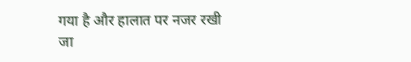गया है और हालात पर नजर रखी जा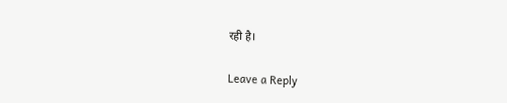रही है।

Leave a Reply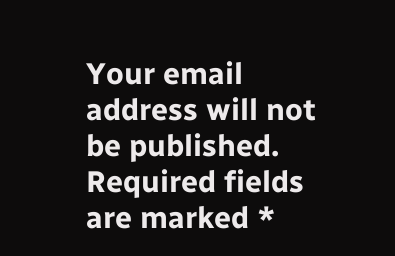Your email address will not be published. Required fields are marked *